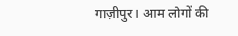गाज़ीपुर। आम लोगों की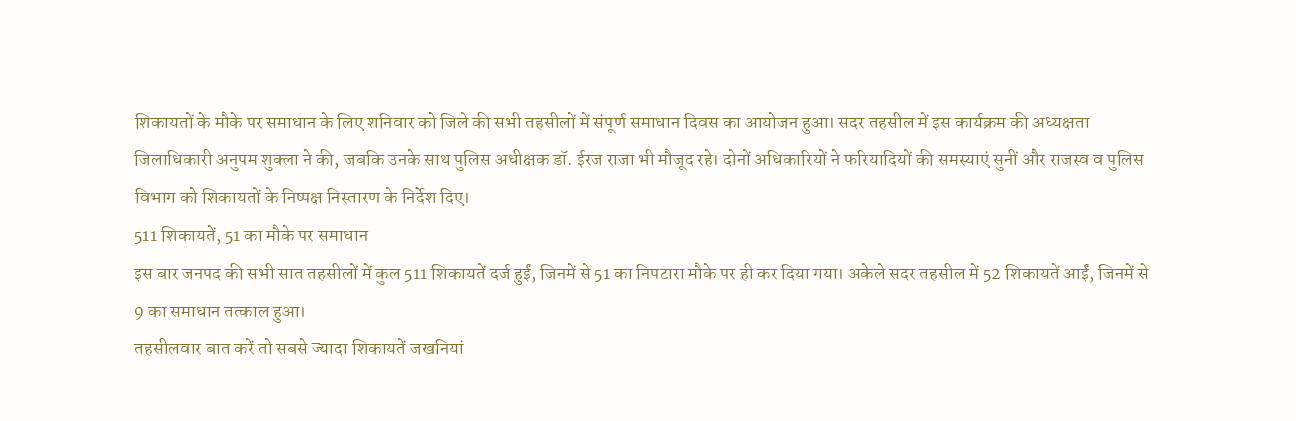शिकायतों के मौके पर समाधान के लिए शनिवार को जिले की सभी तहसीलों में संपूर्ण समाधान दिवस का आयोजन हुआ। सदर तहसील में इस कार्यक्रम की अध्यक्षता जिलाधिकारी अनुपम शुक्ला ने की, जबकि उनके साथ पुलिस अधीक्षक डॉ. ईरज राजा भी मौजूद रहे। दोनों अधिकारियों ने फरियादियों की समस्याएं सुनीं और राजस्व व पुलिस विभाग को शिकायतों के निष्पक्ष निस्तारण के निर्देश दिए।
511 शिकायतें, 51 का मौके पर समाधान
इस बार जनपद की सभी सात तहसीलों में कुल 511 शिकायतें दर्ज हुईं, जिनमें से 51 का निपटारा मौके पर ही कर दिया गया। अकेले सदर तहसील में 52 शिकायतें आईं, जिनमें से 9 का समाधान तत्काल हुआ।
तहसीलवार बात करें तो सबसे ज्यादा शिकायतें जखनियां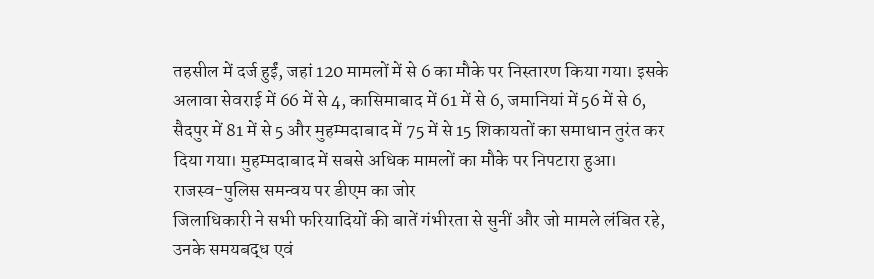तहसील में दर्ज हुईं, जहां 120 मामलों में से 6 का मौके पर निस्तारण किया गया। इसके अलावा सेवराई में 66 में से 4, कासिमाबाद में 61 में से 6, जमानियां में 56 में से 6, सैदपुर में 81 में से 5 और मुहम्मदाबाद में 75 में से 15 शिकायतों का समाधान तुरंत कर दिया गया। मुहम्मदाबाद में सबसे अधिक मामलों का मौके पर निपटारा हुआ।
राजस्व-पुलिस समन्वय पर डीएम का जोर
जिलाधिकारी ने सभी फरियादियों की बातें गंभीरता से सुनीं और जो मामले लंबित रहे, उनके समयबद्ध एवं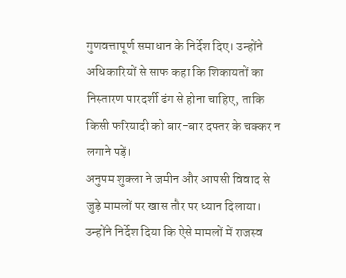गुणवत्तापूर्ण समाधान के निर्देश दिए। उन्होंने अधिकारियों से साफ कहा कि शिकायतों का निस्तारण पारदर्शी ढंग से होना चाहिए, ताकि किसी फरियादी को बार-बार दफ्तर के चक्कर न लगाने पड़ें।
अनुपम शुक्ला ने जमीन और आपसी विवाद से जुड़े मामलों पर खास तौर पर ध्यान दिलाया। उन्होंने निर्देश दिया कि ऐसे मामलों में राजस्व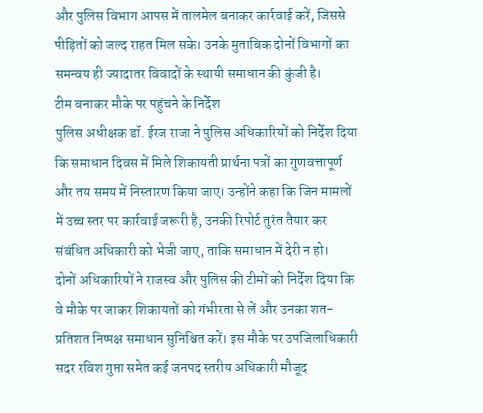और पुलिस विभाग आपस में तालमेल बनाकर कार्रवाई करें, जिससे पीड़ितों को जल्द राहत मिल सके। उनके मुताबिक दोनों विभागों का समन्वय ही ज्यादातर विवादों के स्थायी समाधान की कुंजी है।
टीम बनाकर मौके पर पहुंचने के निर्देश
पुलिस अधीक्षक डॉ. ईरज राजा ने पुलिस अधिकारियों को निर्देश दिया कि समाधान दिवस में मिले शिकायती प्रार्थना पत्रों का गुणवत्तापूर्ण और तय समय में निस्तारण किया जाए। उन्होंने कहा कि जिन मामलों में उच्च स्तर पर कार्रवाई जरूरी है, उनकी रिपोर्ट तुरंत तैयार कर संबंधित अधिकारी को भेजी जाए, ताकि समाधान में देरी न हो।
दोनों अधिकारियों ने राजस्व और पुलिस की टीमों को निर्देश दिया कि वे मौके पर जाकर शिकायतों को गंभीरता से लें और उनका शत-प्रतिशत निष्पक्ष समाधान सुनिश्चित करें। इस मौके पर उपजिलाधिकारी सदर रविश गुप्ता समेत कई जनपद स्तरीय अधिकारी मौजूद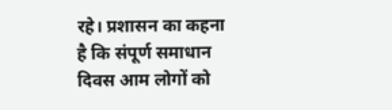रहे। प्रशासन का कहना है कि संपूर्ण समाधान दिवस आम लोगों को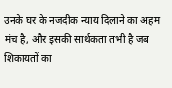उनके घर के नजदीक न्याय दिलाने का अहम मंच है, और इसकी सार्थकता तभी है जब शिकायतों का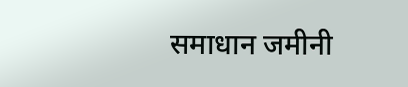समाधान जमीनी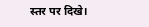स्तर पर दिखे।